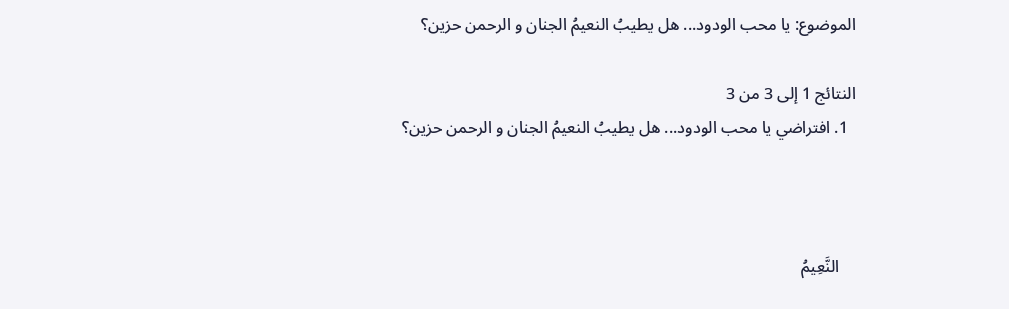الموضوع: يا محب الودود... هل يطيبُ النعيمُ الجنان و الرحمن حزين؟

النتائج 1 إلى 3 من 3
  1. افتراضي يا محب الودود... هل يطيبُ النعيمُ الجنان و الرحمن حزين؟



    النَّعِيمُ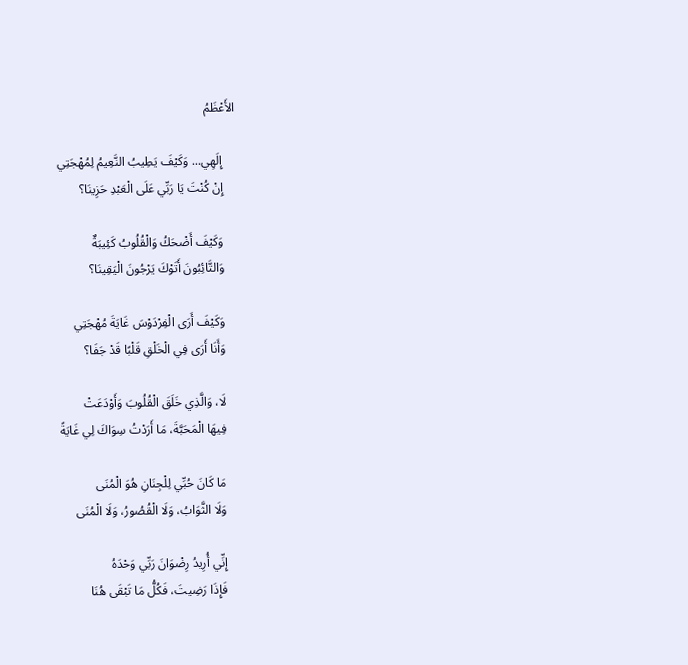الأَعْظَمُ

    إِلَهِي... وَكَيْفَ يَطِيبُ النَّعِيمُ لِمُهْجَتِي
    إِنْ كُنْتَ يَا رَبِّي عَلَى الْعَبْدِ حَزِينَا؟

    وَكَيْفَ أَضْحَكُ وَالْقُلُوبُ كَئِيبَةٌ
    وَالتَّائِبُونَ أَتَوْكَ يَرْجُونَ الْيَقِينَا؟

    وَكَيْفَ أَرَى الْفِرْدَوْسَ غَايَةَ مُهْجَتِي
    وَأَنَا أَرَى فِي الْخَلْقِ قَلْبًا قَدْ جَفَا؟

    لَا، وَالَّذِي خَلَقَ الْقُلُوبَ وَأَوْدَعَتْ
    فِيهَا الْمَحَبَّةَ، مَا أَرَدْتُ سِوَاكَ لِي غَايَةً

    مَا كَانَ حُبِّي لِلْجِنَانِ هُوَ الْمُنَى
    وَلَا الثَّوَابُ، وَلَا الْقُصُورُ، وَلَا الْمُنَى

    إِنِّي أُرِيدُ رِضْوَانَ رَبِّي وَحْدَهُ
    فَإِذَا رَضِيتَ، فَكُلُّ مَا تَبْقَى هُنَا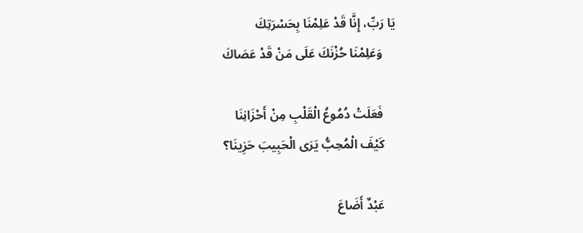يَا رَبِّ، إِنَّا قَدْ عَلِمْنَا بِحَسْرَتِكَ
    وَعَلِمْنَا حُزْنَكَ عَلَى مَنْ قَدْ عَصَاكَ

    فَعَلَتْ دُمُوعُ الْقَلْبِ مِنْ أَحْزَانِنَا
    كَيْفَ الْمُحِبُّ يَرَى الْحَبِيبَ حَزِينَا؟

    عَبْدٌ أَضَاعَ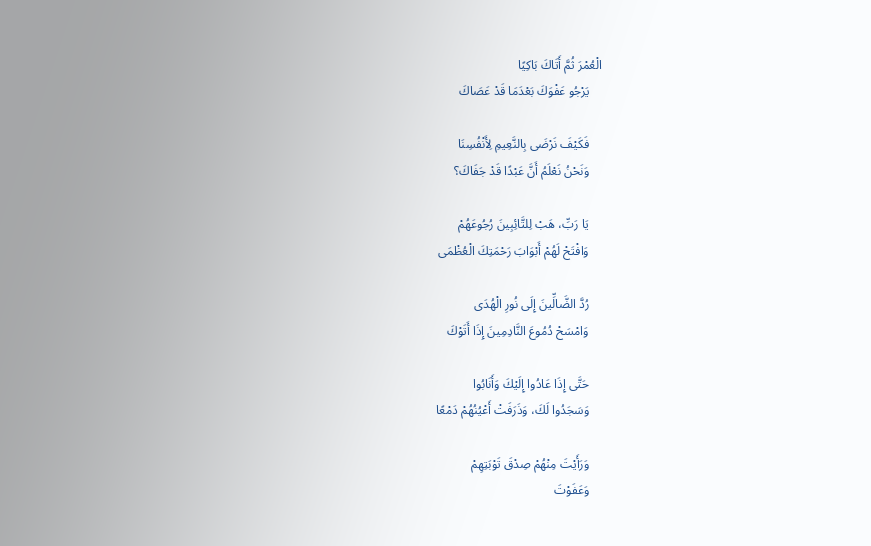الْعُمْرَ ثُمَّ أَتَاكَ بَاكِيًا
    يَرْجُو عَفْوَكَ بَعْدَمَا قَدْ عَصَاكَ

    فَكَيْفَ نَرْضَى بِالنَّعِيمِ لِأَنْفُسِنَا
    وَنَحْنُ نَعْلَمُ أَنَّ عَبْدًا قَدْ جَفَاكَ؟

    يَا رَبِّ، هَبْ لِلتَّائِبِينَ رُجُوعَهُمْ
    وَافْتَحْ لَهُمْ أَبْوَابَ رَحْمَتِكَ الْعُظْمَى

    رُدَّ الضَّالِّينَ إِلَى نُورِ الْهُدَى
    وَامْسَحْ دُمُوعَ النَّادِمِينَ إِذَا أَتَوْكَ

    حَتَّى إِذَا عَادُوا إِلَيْكَ وَأَنَابُوا
    وَسَجَدُوا لَكَ، وَذَرَفَتْ أَعْيُنُهُمْ دَمْعًا

    وَرَأَيْتَ مِنْهُمْ صِدْقَ تَوْبَتِهِمْ
    وَعَفَوْتَ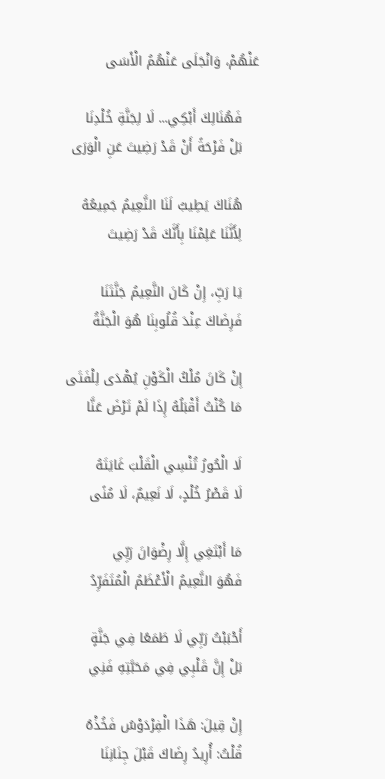عَنْهُمْ، وَانْجَلَى عَنْهُمُ الْأَسَى

    فَهُنَالِكَ أَبْكِي... لَا لِجَنَّةِ خُلْدِنَا
    بَلْ فَرْحَةً أَنْ قَدْ رَضِيتَ عَنِ الْوَرَى

    هُنَاكَ يَطِيبُ لَنَا النَّعِيمُ جَمِيعُهُ
    لِأَنَّنَا عَلِمْنَا بِأَنَّكَ قَدْ رَضِيتَ

    يَا رَبِّ، إِنْ كَانَ النَّعِيمُ جَنَّتَنَا
    فَرِضَاكَ عِنْدَ قُلُوبِنَا هُوَ الْجَنَّةُ

    إِنْ كَانَ مُلْكُ الْكَوْنِ يُهْدَى لِلْفَتَى
    مَا كُنْتُ أَقْبَلُهُ إِذَا لَمْ تَرْضَ عَنَّا

    لَا الْحُورُ تُنْسِي الْقَلْبَ غَايَتَهُ
    لَا قَصْرُ خُلْدٍ، لَا نَعِيمٌ، لَا مُنًى

    مَا أَبْتَغِي إِلَّا رِضْوَانَ رَبِّي
    فَهُوَ النَّعِيمُ الْأَعْظَمُ الْمُتَفَرِّدُ

    أَحْبَبْتُ رَبِّي لَا طَمَعًا فِي جَنَّةٍ
    بَلْ إِنَّ قَلْبِي فِي مَحَبَّتِهِ فَنِي

    إِنْ قِيلَ: هَذَا الْفِرْدَوْسُ فَخُذْهُ
    قُلْتُ: أُرِيدُ رِضَاكَ قَبْلَ جِنَانِنَا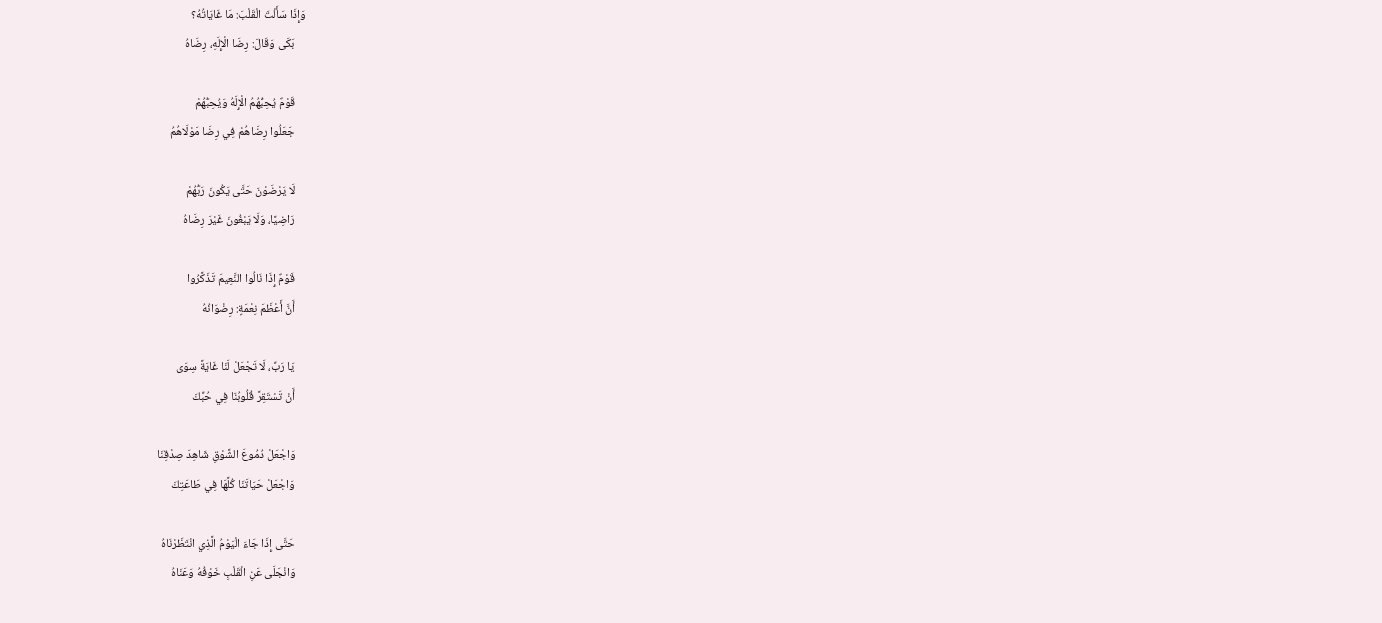وَإِذَا سَأَلْتَ الْقَلْبَ: مَا غَايَاتُهُ؟
    بَكَى وَقَالَ: رِضَا الْإِلَهِ، رِضَاهُ

    قَوْمٌ يُحِبُّهُمُ الْإِلَهُ وَيُحِبُّهُمْ
    جَعَلُوا رِضَاهُمْ فِي رِضَا مَوْلَاهُمُ

    لَا يَرْضَوْنَ حَتَّى يَكُونَ رَبُّهُمْ
    رَاضِيًا، وَلَا يَبْغُونَ غَيْرَ رِضَاهُ

    قَوْمٌ إِذَا نَالُوا النَّعِيمَ تَذَكَّرُوا
    أَنَّ أَعْظَمَ نِعْمَةٍ: رِضْوَانُهُ

    يَا رَبِّ، لَا تَجْعَلْ لَنَا غَايَةً سِوَى
    أَنْ تَسْتَقِرَّ قُلُوبُنَا فِي حُبِّكَ

    وَاجْعَلْ دُمُوعَ الشَّوْقِ شَاهِدَ صِدْقِنَا
    وَاجْعَلْ حَيَاتَنَا كُلَّهَا فِي طَاعَتِكَ

    حَتَّى إِذَا جَاءَ الْيَوْمُ الَّذِي انْتَظَرْنَاهُ
    وَانْجَلَى عَنِ الْقَلْبِ خَوْفُهُ وَعَنَاهُ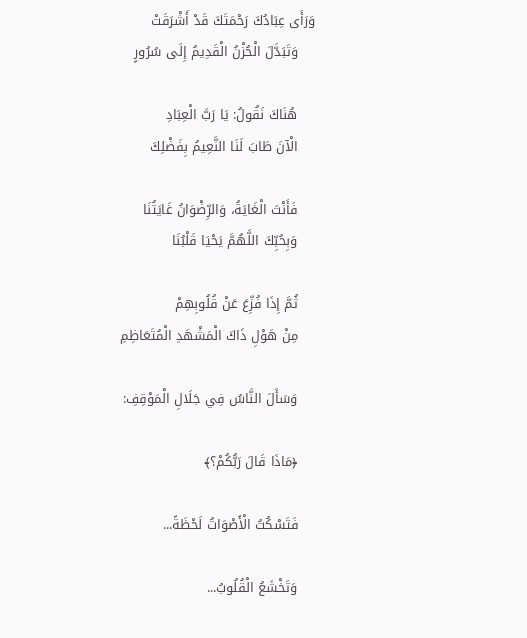وَرَأَى عِبَادُكَ رَحْمَتَكَ قَدْ أَشْرَقَتْ
    وَتَبَدَّلَ الْحُزْنُ الْقَدِيمُ إِلَى سُرُورٍ

    هُنَاكَ نَقُولُ: يَا رَبَّ الْعِبَادِ
    الْآنَ طَابَ لَنَا النَّعِيمُ بِفَضْلِكَ

    فَأَنْتَ الْغَايَةُ، وَالرِّضْوَانُ غَايَتُنَا
    وَبِحُبِّكَ اللَّهُمَّ يَحْيَا قَلْبُنَا

    ثُمَّ إِذَا فُزِّعَ عَنْ قُلُوبِهِمْ
    مِنْ هَوْلِ ذَاكَ الْمَشْهَدِ الْمُتَعَاظِمِ

    وَسَأَلَ النَّاسُ فِي جَلَالِ الْمَوْقِفِ:

    ﴿مَاذَا قَالَ رَبُّكُمْ؟﴾

    فَتَسْكُتُ الْأَصْوَاتُ لَحْظَةً...

    وَتَخْشَعُ الْقُلُوبُ...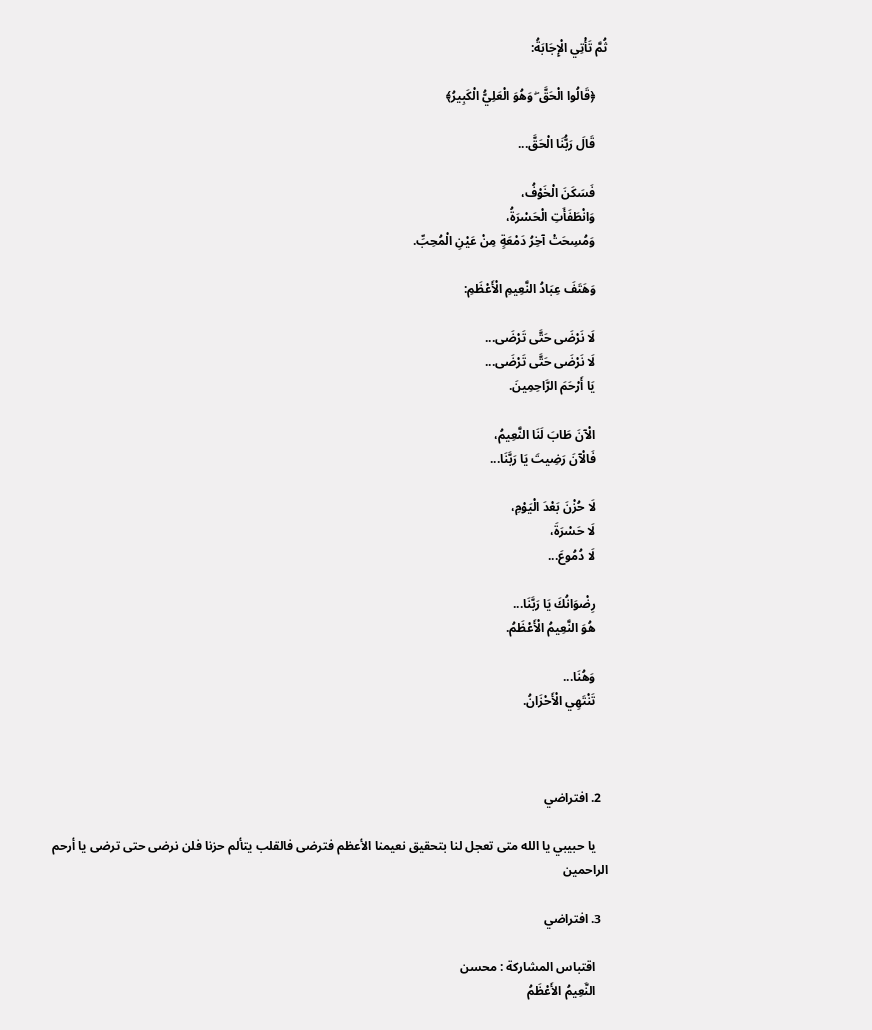ثُمَّ تَأْتِي الْإِجَابَةُ:

    ﴿قَالُوا الْحَقَّ ۖ وَهُوَ الْعَلِيُّ الْكَبِيرُ﴾

    قَالَ رَبُّنَا الْحَقَّ...

    فَسَكَنَ الْخَوْفُ،
    وَانْطَفَأَتِ الْحَسْرَةُ،
    وَمُسِحَتْ آخِرُ دَمْعَةٍ مِنْ عَيْنِ الْمُحِبِّ.

    وَهَتَفَ عِبَادُ النَّعِيمِ الْأَعْظَمِ:

    لَا نَرْضَى حَتَّى تَرْضَى...
    لَا نَرْضَى حَتَّى تَرْضَى...
    يَا أَرْحَمَ الرَّاحِمِينَ.

    الْآنَ طَابَ لَنَا النَّعِيمُ،
    فَالْآنَ رَضِيتَ يَا رَبَّنَا...

    لَا حُزْنَ بَعْدَ الْيَوْمِ،
    لَا حَسْرَةَ،
    لَا دُمُوعَ...

    رِضْوَانُكَ يَا رَبَّنَا...
    هُوَ النَّعِيمُ الْأَعْظَمُ.

    وَهُنَا...
    تَنْتَهِي الْأَحْزَانُ.



  2. افتراضي

    يا حبيبي يا الله متى تعجل لنا بتحقيق نعيمنا الأعظم فترضى فالقلب يتألم حزنا فلن نرضى حتى ترضى يا أرحم الراحمين

  3. افتراضي

    اقتباس المشاركة : محسن
    النَّعِيمُ الأَعْظَمُ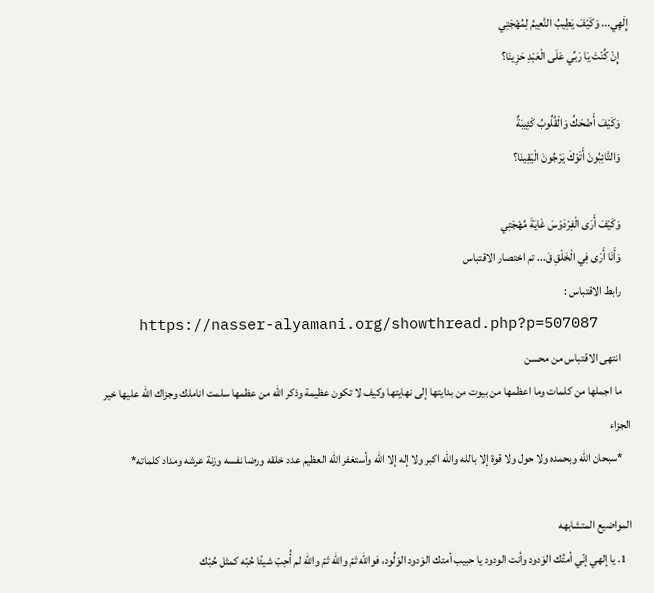إِلَهِي... وَكَيْفَ يَطِيبُ النَّعِيمُ لِمُهْجَتِي
    إِنْ كُنْتَ يَا رَبِّي عَلَى الْعَبْدِ حَزِينَا؟

    وَكَيْفَ أَضْحَكُ وَالْقُلُوبُ كَئِيبَةٌ
    وَالتَّائِبُونَ أَتَوْكَ يَرْجُونَ الْيَقِينَا؟

    وَكَيْفَ أَرَى الْفِرْدَوْسَ غَايَةَ مُهْجَتِي
    وَأَنَا أَرَى فِي الْخَلْقِ قَ... تم اختصار الاقتباس
    رابط الاقتباس :
    https://nasser-alyamani.org/showthread.php?p=507087
    انتهى الاقتباس من محسن
    ما اجملها من كلمات وما اعظمها من بيوت من بدايتها إلى نهايتها وكيف لا تكون عظيمة وذكر الله من عظمها سلمت اناملك وجزاك الله عليها خير الجزاء
    *سبحان الله وبحمده ولا حول ولا قوة إلا بالله والله اكبر ولا إله إلا الله وأستغفر الله العظيم عدد خلقه ورضا نفسه وزنة عرشه ومداد كلماته*

المواضيع المتشابهه
  1. يا إلهي إنّي أمتُك الوَدود وأنت الودود يا حبيب أمتك الوَدود الوَلُود، فوالله ثمّ والله ثمّ والله لم أُحِبّ شيئًا حُبّه كمثل حُبّك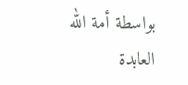بواسطة أمة الله العابدة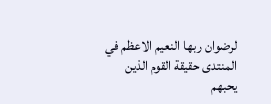لرضوان ربها النعيم الاعظم في المنتدى حقيقة القوم الذين يحبهم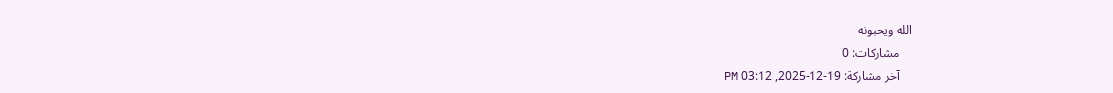الله ويحبونه
    مشاركات: 0
    آخر مشاركة: 19-12-2025, 03:12 PM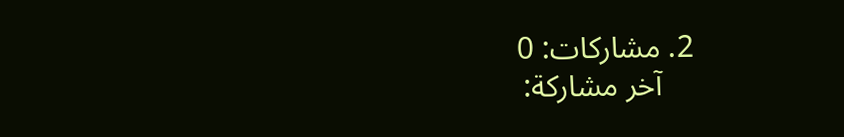2. مشاركات: 0
    آخر مشاركة: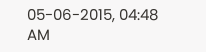05-06-2015, 04:48 AM